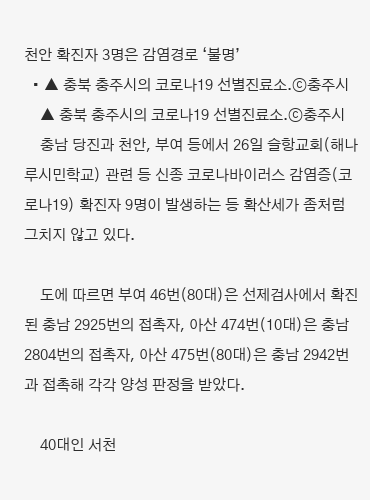천안 확진자 3명은 감염경로 ‘불명’
  • ▲ 충북 충주시의 코로나19 선별진료소.ⓒ충주시
    ▲ 충북 충주시의 코로나19 선별진료소.ⓒ충주시
    충남 당진과 천안, 부여 등에서 26일 슬항교회(해나루시민학교) 관련 등 신종 코로나바이러스 감염증(코로나19) 확진자 9명이 발생하는 등 확산세가 좀처럼 그치지 않고 있다.

    도에 따르면 부여 46번(80대)은 선제검사에서 확진된 충남 2925번의 접촉자, 아산 474번(10대)은 충남 2804번의 접촉자, 아산 475번(80대)은 충남 2942번과 접촉해 각각 양성 판정을 받았다.

    40대인 서천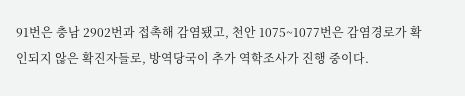91번은 충남 2902번과 접촉해 감염됐고, 천안 1075~1077번은 감염경로가 확인되지 않은 확진자들로, 방역당국이 추가 역학조사가 진행 중이다.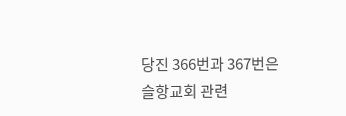당진 366번과 367번은 슬항교회 관련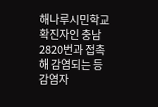해나루시민학교 확진자인 충남 2820번과 접촉해 감염되는 등 감염자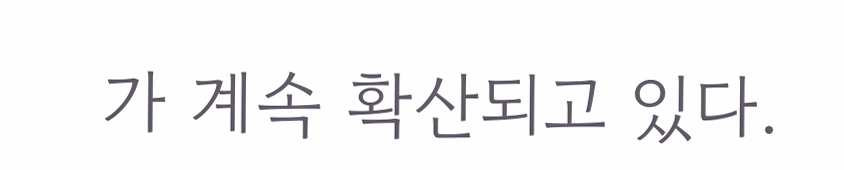가 계속 확산되고 있다.